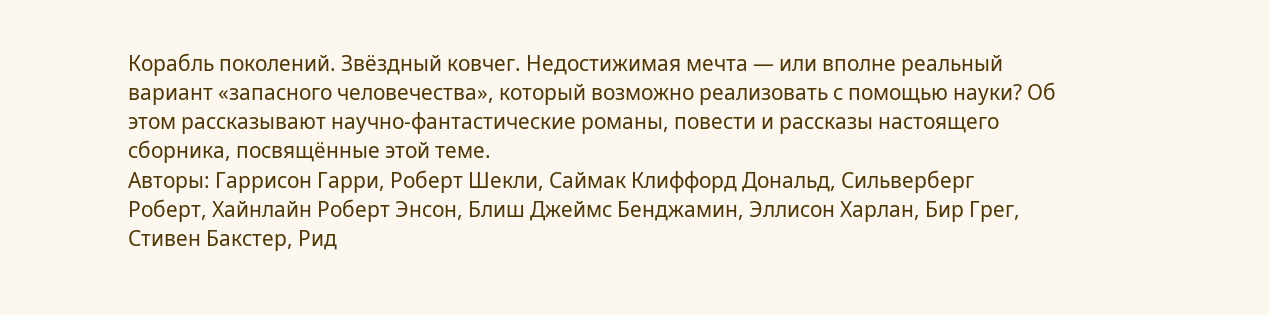Корабль поколений. Звёздный ковчег. Недостижимая мечта — или вполне реальный вариант «запасного человечества», который возможно реализовать с помощью науки? Об этом рассказывают научно-фантастические романы, повести и рассказы настоящего сборника, посвящённые этой теме.
Авторы: Гаррисон Гарри, Роберт Шекли, Саймак Клиффорд Дональд, Сильверберг Роберт, Хайнлайн Роберт Энсон, Блиш Джеймс Бенджамин, Эллисон Харлан, Бир Грег, Стивен Бакстер, Рид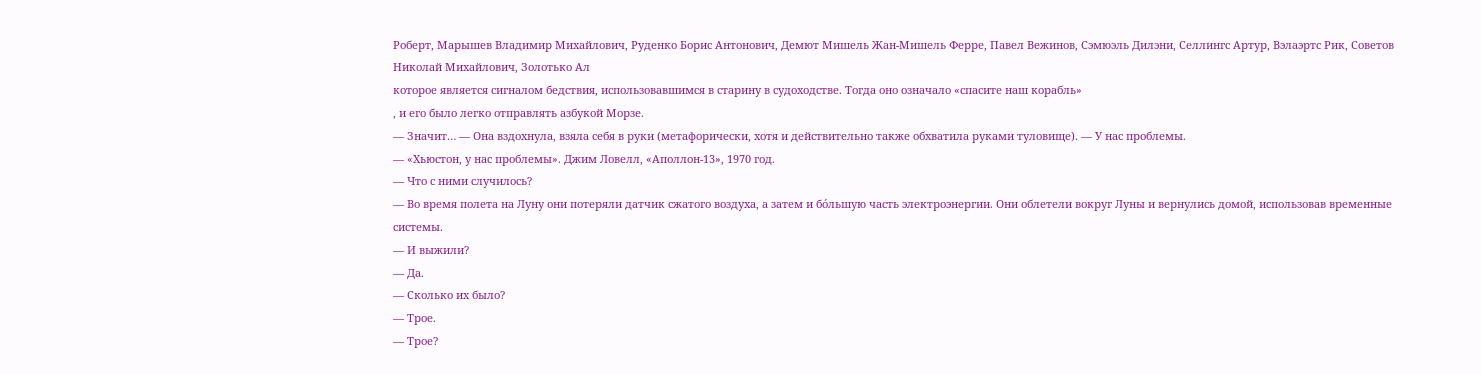Роберт, Марышев Владимир Михайлович, Руденко Борис Антонович, Демют Мишель Жан-Мишель Ферре, Павел Вежинов, Сэмюэль Дилэни, Селлингс Артур, Вэлаэртс Рик, Советов Николай Михайлович, Золотько Ал
которое является сигналом бедствия, использовавшимся в старину в судоходстве. Тогда оно означало «спасите наш корабль»
, и его было легко отправлять азбукой Морзе.
— Значит… — Она вздохнула, взяла себя в руки (метафорически, хотя и действительно также обхватила руками туловище). — У нас проблемы.
— «Хьюстон, у нас проблемы». Джим Ловелл, «Аполлон‑13», 1970 год.
— Что с ними случилось?
— Во время полета на Луну они потеряли датчик сжатого воздуха, а затем и бо́льшую часть электроэнергии. Они облетели вокруг Луны и вернулись домой, использовав временные системы.
— И выжили?
— Да.
— Сколько их было?
— Трое.
— Трое?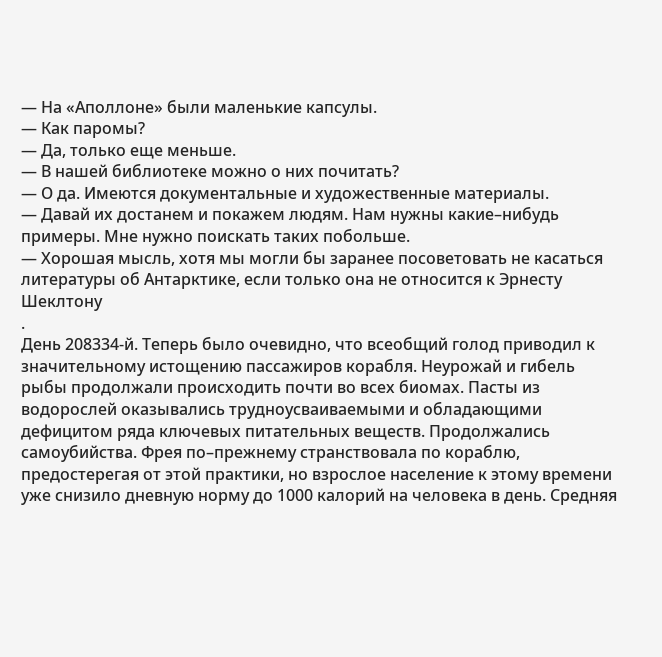— На «Аполлоне» были маленькие капсулы.
— Как паромы?
— Да, только еще меньше.
— В нашей библиотеке можно о них почитать?
— О да. Имеются документальные и художественные материалы.
— Давай их достанем и покажем людям. Нам нужны какие–нибудь примеры. Мне нужно поискать таких побольше.
— Хорошая мысль, хотя мы могли бы заранее посоветовать не касаться литературы об Антарктике, если только она не относится к Эрнесту Шеклтону
.
День 208334‑й. Теперь было очевидно, что всеобщий голод приводил к значительному истощению пассажиров корабля. Неурожай и гибель рыбы продолжали происходить почти во всех биомах. Пасты из водорослей оказывались трудноусваиваемыми и обладающими дефицитом ряда ключевых питательных веществ. Продолжались самоубийства. Фрея по–прежнему странствовала по кораблю, предостерегая от этой практики, но взрослое население к этому времени уже снизило дневную норму до 1000 калорий на человека в день. Средняя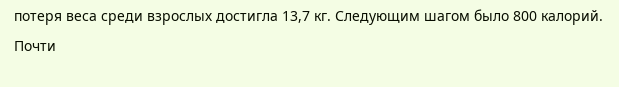потеря веса среди взрослых достигла 13,7 кг. Следующим шагом было 800 калорий. Почти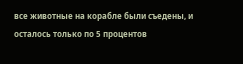все животные на корабле были съедены, и осталось только по 5 процентов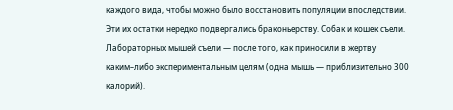каждого вида, чтобы можно было восстановить популяции впоследствии. Эти их остатки нередко подвергались браконьерству. Собак и кошек съели. Лабораторных мышей съели — после того, как приносили в жертву каким–либо экспериментальным целям (одна мышь — приблизительно 300 калорий).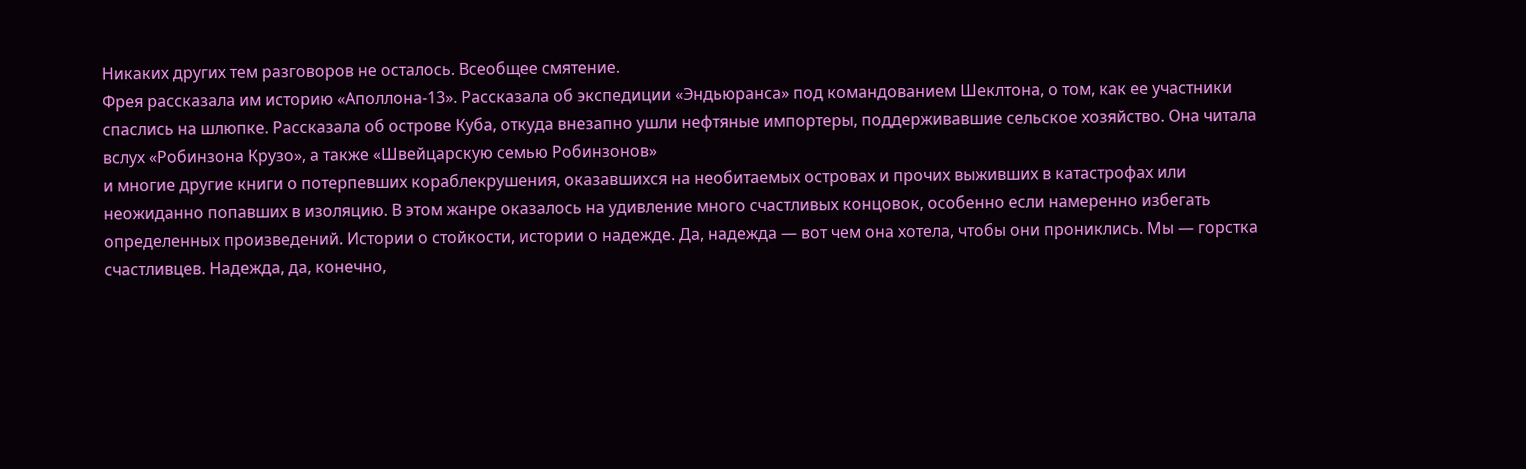Никаких других тем разговоров не осталось. Всеобщее смятение.
Фрея рассказала им историю «Аполлона‑13». Рассказала об экспедиции «Эндьюранса» под командованием Шеклтона, о том, как ее участники спаслись на шлюпке. Рассказала об острове Куба, откуда внезапно ушли нефтяные импортеры, поддерживавшие сельское хозяйство. Она читала вслух «Робинзона Крузо», а также «Швейцарскую семью Робинзонов»
и многие другие книги о потерпевших кораблекрушения, оказавшихся на необитаемых островах и прочих выживших в катастрофах или неожиданно попавших в изоляцию. В этом жанре оказалось на удивление много счастливых концовок, особенно если намеренно избегать определенных произведений. Истории о стойкости, истории о надежде. Да, надежда — вот чем она хотела, чтобы они прониклись. Мы — горстка счастливцев. Надежда, да, конечно,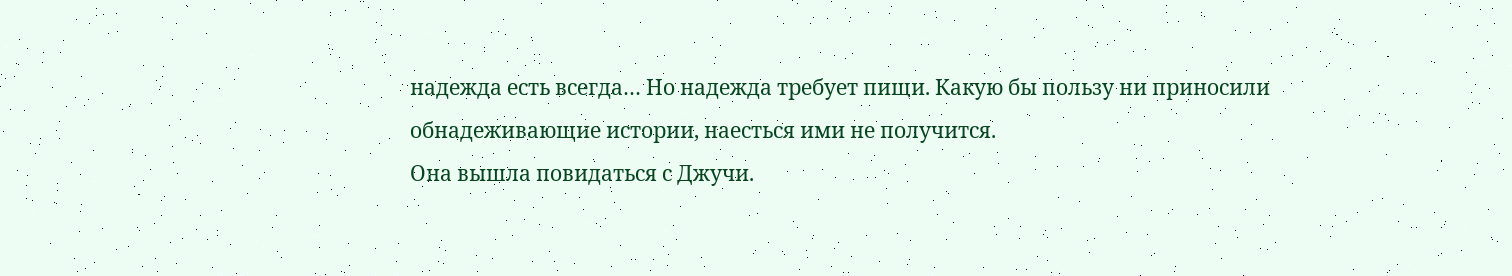надежда есть всегда… Но надежда требует пищи. Какую бы пользу ни приносили обнадеживающие истории, наесться ими не получится.
Она вышла повидаться с Джучи.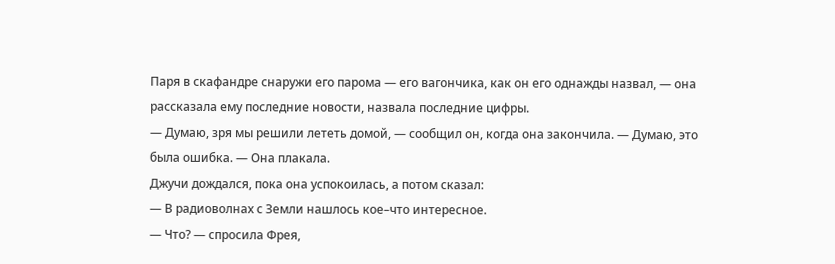Паря в скафандре снаружи его парома — его вагончика, как он его однажды назвал, — она рассказала ему последние новости, назвала последние цифры.
— Думаю, зря мы решили лететь домой, — сообщил он, когда она закончила. — Думаю, это была ошибка. — Она плакала.
Джучи дождался, пока она успокоилась, а потом сказал:
— В радиоволнах с Земли нашлось кое–что интересное.
— Что? — спросила Фрея,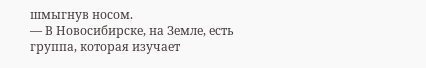шмыгнув носом.
— В Новосибирске, на Земле, есть группа, которая изучает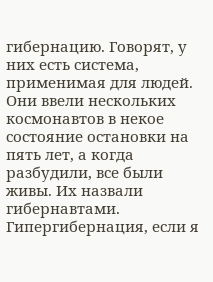гибернацию. Говорят, у них есть система, применимая для людей. Они ввели нескольких космонавтов в некое состояние остановки на пять лет, а когда разбудили, все были живы. Их назвали гибернавтами. Гипергибернация, если я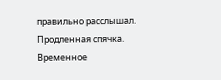правильно расслышал. Продленная спячка. Временное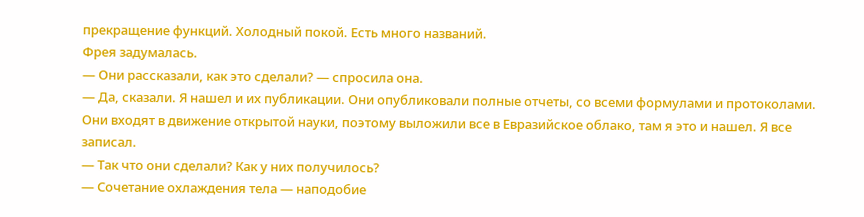прекращение функций. Холодный покой. Есть много названий.
Фрея задумалась.
— Они рассказали, как это сделали? — спросила она.
— Да, сказали. Я нашел и их публикации. Они опубликовали полные отчеты, со всеми формулами и протоколами. Они входят в движение открытой науки, поэтому выложили все в Евразийское облако, там я это и нашел. Я все записал.
— Так что они сделали? Как у них получилось?
— Сочетание охлаждения тела — наподобие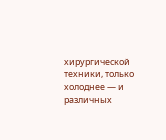хирургической техники, только холоднее — и различных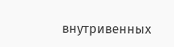внутривенных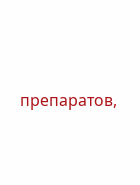препаратов,